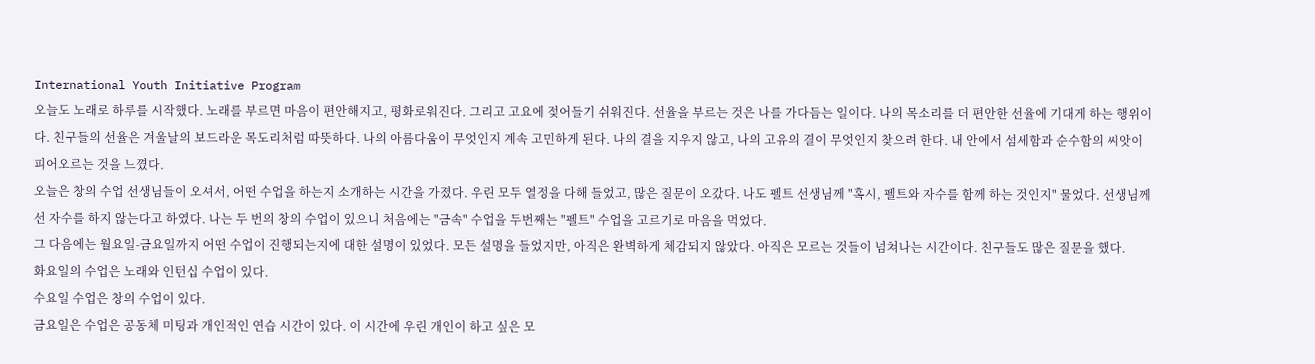International Youth Initiative Program
오늘도 노래로 하루를 시작했다. 노래를 부르면 마음이 편안해지고, 평화로워진다. 그리고 고요에 젖어들기 쉬워진다. 선율을 부르는 것은 나를 가다듬는 일이다. 나의 목소리를 더 편안한 선율에 기대게 하는 행위이다. 친구들의 선율은 겨울날의 보드라운 목도리처럼 따뜻하다. 나의 아름다움이 무엇인지 계속 고민하게 된다. 나의 결을 지우지 않고, 나의 고유의 결이 무엇인지 찾으려 한다. 내 안에서 섬세함과 순수함의 씨앗이 피어오르는 것을 느꼈다.
오늘은 창의 수업 선생님들이 오셔서, 어떤 수업을 하는지 소개하는 시간을 가졌다. 우린 모두 열정을 다해 들었고, 많은 질문이 오갔다. 나도 펠트 선생님께 "혹시, 펠트와 자수를 함께 하는 것인지" 물었다. 선생님께선 자수를 하지 않는다고 하였다. 나는 두 번의 창의 수업이 있으니 처음에는 "금속" 수업을 두번째는 "펠트" 수업을 고르기로 마음을 먹었다.
그 다음에는 월요일-금요일까지 어떤 수업이 진행되는지에 대한 설명이 있었다. 모든 설명을 들었지만, 아직은 완벽하게 체감되지 않았다. 아직은 모르는 것들이 넘쳐나는 시간이다. 친구들도 많은 질문을 했다.
화요일의 수업은 노래와 인턴십 수업이 있다.
수요일 수업은 창의 수업이 있다.
금요일은 수업은 공동체 미팅과 개인적인 연습 시간이 있다. 이 시간에 우린 개인이 하고 싶은 모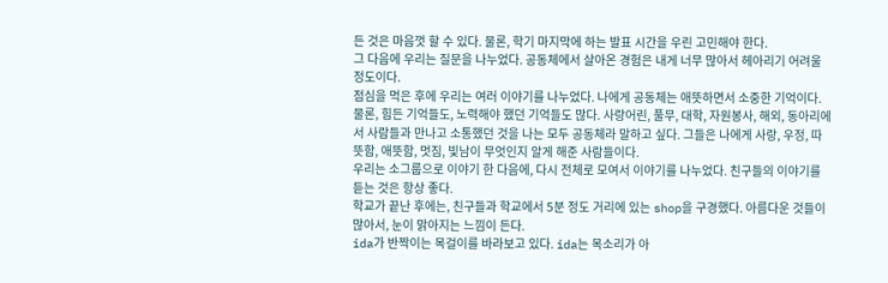든 것은 마음껏 할 수 있다. 물론, 학기 마지막에 하는 발표 시간을 우린 고민해야 한다.
그 다음에 우리는 질문을 나누었다. 공동체에서 살아온 경험은 내게 너무 많아서 헤아리기 어려울 정도이다.
점심을 먹은 후에 우리는 여러 이야기를 나누었다. 나에게 공동체는 애뜻하면서 소중한 기억이다. 물론, 힘든 기억들도, 노력해야 했던 기억들도 많다. 사랑어린, 풀무, 대학, 자원봉사, 해외, 동아리에서 사람들과 만나고 소통했던 것을 나는 모두 공동체라 말하고 싶다. 그들은 나에게 사랑, 우정, 따뜻함, 애뜻함, 멋짐, 빛남이 무엇인지 알게 해준 사람들이다.
우리는 소그룹으로 이야기 한 다음에, 다시 전체로 모여서 이야기를 나누었다. 친구들의 이야기를 듣는 것은 항상 좋다.
학교가 끝난 후에는, 친구들과 학교에서 5분 정도 거리에 있는 shop을 구경했다. 아름다운 것들이 많아서, 눈이 맑아지는 느낌이 든다.
ida가 반짝이는 목걸이를 바라보고 있다. ida는 목소리가 아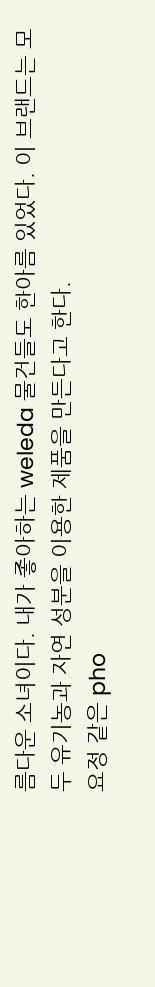름다운 소녀이다. 내가 좋아하는 weleda 물건들도 한아름 있었다. 이 브랜드는 모두 유기농과 자연 성분을 이용한 제품을 만든다고 한다.
요정 같은 pho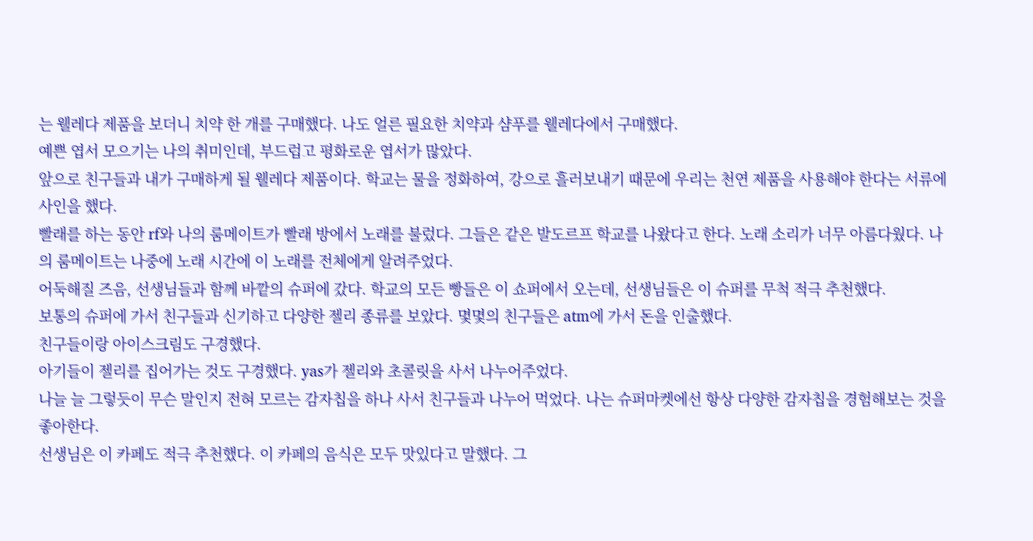는 웰레다 제품을 보더니 치약 한 개를 구매했다. 나도 얼른 필요한 치약과 샴푸를 웰레다에서 구매했다.
예쁜 엽서 모으기는 나의 취미인데, 부드럽고 평화로운 엽서가 많았다.
앞으로 친구들과 내가 구매하게 될 웰레다 제품이다. 학교는 물을 정화하여, 강으로 흘러보내기 때문에 우리는 천연 제품을 사용해야 한다는 서류에 사인을 했다.
빨래를 하는 동안 rf와 나의 룸메이트가 빨래 방에서 노래를 불렀다. 그들은 같은 발도르프 학교를 나왔다고 한다. 노래 소리가 너무 아름다웠다. 나의 룸메이트는 나중에 노래 시간에 이 노래를 전체에게 알려주었다.
어둑해질 즈음, 선생님들과 함께 바깥의 슈퍼에 갔다. 학교의 모든 빵들은 이 쇼퍼에서 오는데, 선생님들은 이 슈퍼를 무척 적극 추천했다.
보통의 슈퍼에 가서 친구들과 신기하고 다양한 젤리 종류를 보았다. 몇몇의 친구들은 atm에 가서 돈을 인출했다.
친구들이랑 아이스크림도 구경했다.
아기들이 젤리를 집어가는 것도 구경했다. yas가 젤리와 초콜릿을 사서 나누어주었다.
나늘 늘 그렇듯이 무슨 말인지 전혀 모르는 감자칩을 하나 사서 친구들과 나누어 먹었다. 나는 슈퍼마켓에선 항상 다양한 감자칩을 경험해보는 것을 좋아한다.
선생님은 이 카페도 적극 추천했다. 이 카페의 음식은 모두 맛있다고 말했다. 그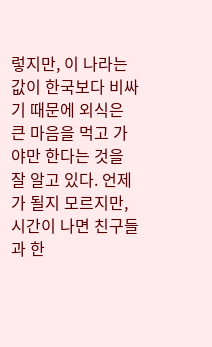렇지만, 이 나라는 값이 한국보다 비싸기 때문에 외식은 큰 마음을 먹고 가야만 한다는 것을 잘 알고 있다. 언제가 될지 모르지만, 시간이 나면 친구들과 한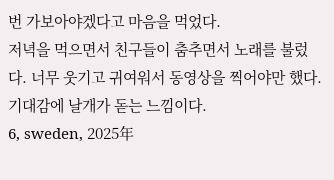번 가보아야겠다고 마음을 먹었다.
저녁을 먹으면서 친구들이 춤추면서 노래를 불렀다. 너무 웃기고 귀여워서 동영상을 찍어야만 했다. 기대감에 날개가 돋는 느낌이다.
6, sweden, 2025年